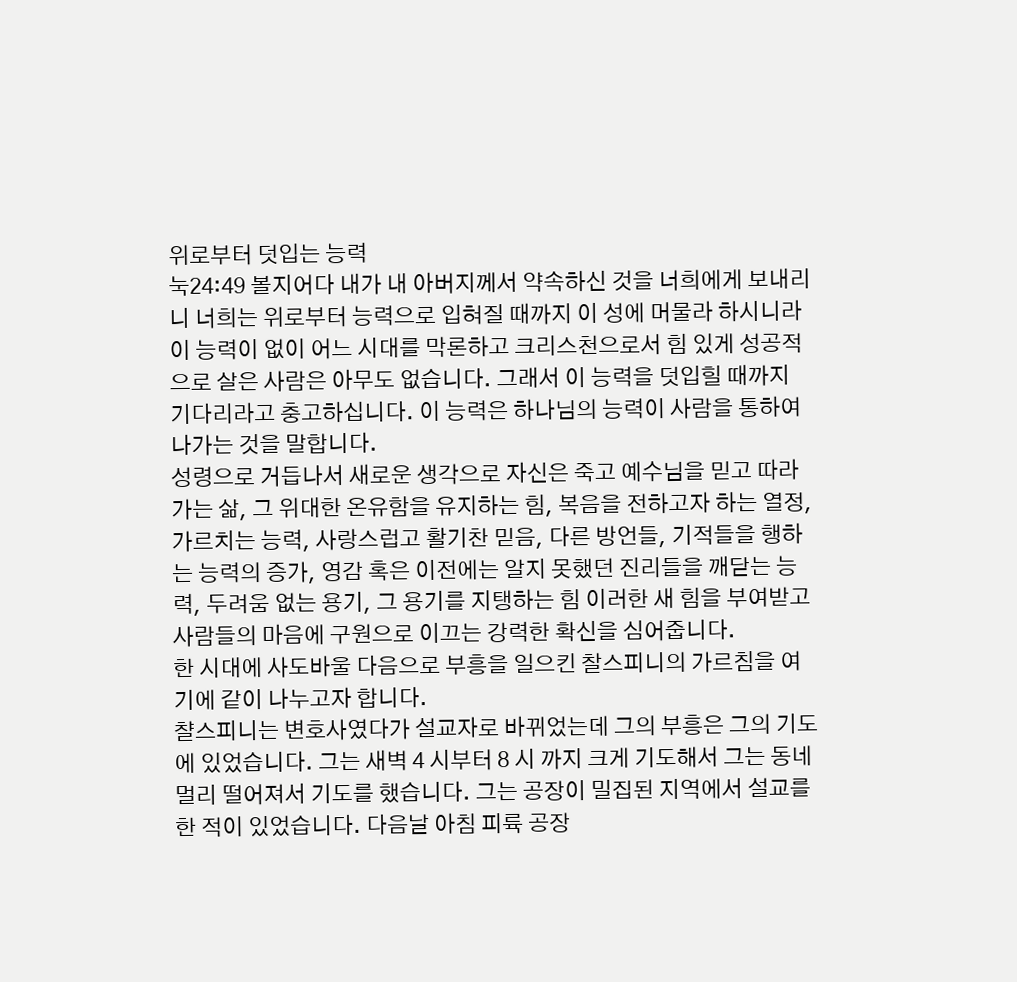위로부터 덧입는 능력
눅24:49 볼지어다 내가 내 아버지께서 약속하신 것을 너희에게 보내리니 너희는 위로부터 능력으로 입혀질 때까지 이 성에 머물라 하시니라
이 능력이 없이 어느 시대를 막론하고 크리스천으로서 힘 있게 성공적으로 살은 사람은 아무도 없습니다. 그래서 이 능력을 덧입힐 때까지 기다리라고 충고하십니다. 이 능력은 하나님의 능력이 사람을 통하여 나가는 것을 말합니다.
성령으로 거듭나서 새로운 생각으로 자신은 죽고 예수님을 믿고 따라가는 삶, 그 위대한 온유함을 유지하는 힘, 복음을 전하고자 하는 열정, 가르치는 능력, 사랑스럽고 활기찬 믿음, 다른 방언들, 기적들을 행하는 능력의 증가, 영감 혹은 이전에는 알지 못했던 진리들을 깨닫는 능력, 두려움 없는 용기, 그 용기를 지탱하는 힘 이러한 새 힘을 부여받고 사람들의 마음에 구원으로 이끄는 강력한 확신을 심어줍니다.
한 시대에 사도바울 다음으로 부흥을 일으킨 찰스피니의 가르침을 여기에 같이 나누고자 합니다.
챨스피니는 변호사였다가 설교자로 바뀌었는데 그의 부흥은 그의 기도에 있었습니다. 그는 새벽 4 시부터 8 시 까지 크게 기도해서 그는 동네 멀리 떨어져서 기도를 했습니다. 그는 공장이 밀집된 지역에서 설교를 한 적이 있었습니다. 다음날 아침 피륙 공장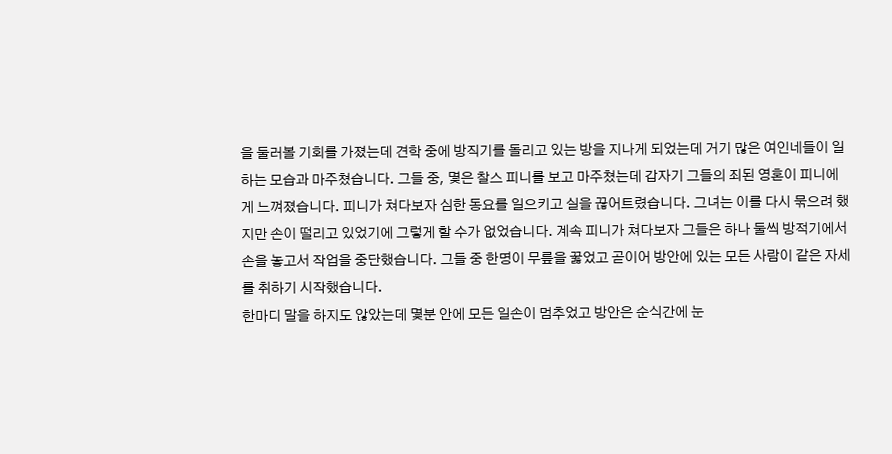을 둘러볼 기회를 가졌는데 견학 중에 방직기를 돌리고 있는 방을 지나게 되었는데 거기 많은 여인네들이 일하는 모습과 마주쳤습니다. 그들 중, 몇은 찰스 피니를 보고 마주쳤는데 갑자기 그들의 죄된 영혼이 피니에게 느껴졌습니다. 피니가 쳐다보자 심한 동요를 일으키고 실을 끊어트렸습니다. 그녀는 이를 다시 묶으려 했지만 손이 떨리고 있었기에 그렇게 할 수가 없었습니다. 계속 피니가 쳐다보자 그들은 하나 둘씩 방적기에서 손을 놓고서 작업을 중단했습니다. 그들 중 한명이 무릎을 꿇었고 곧이어 방안에 있는 모든 사람이 같은 자세를 취하기 시작했습니다.
한마디 말을 하지도 않았는데 몇분 안에 모든 일손이 멈추었고 방안은 순식간에 눈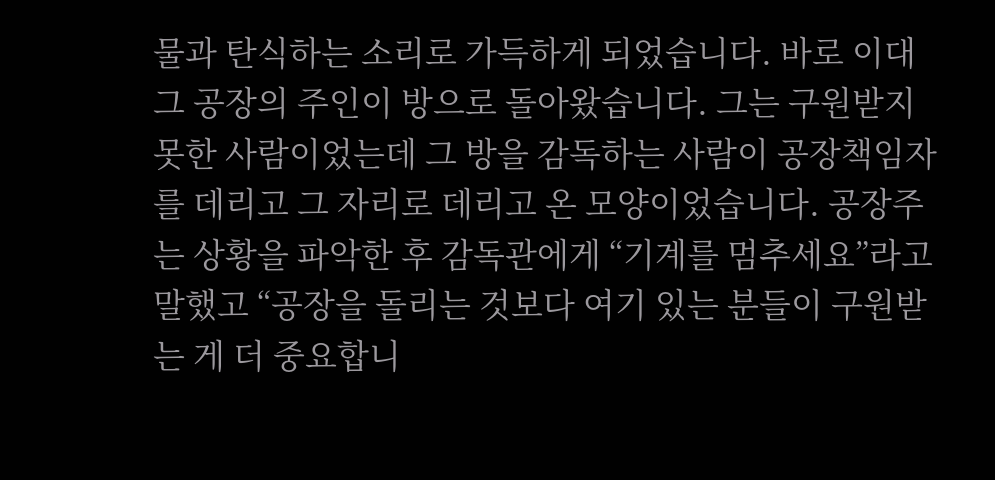물과 탄식하는 소리로 가득하게 되었습니다. 바로 이대 그 공장의 주인이 방으로 돌아왔습니다. 그는 구원받지 못한 사람이었는데 그 방을 감독하는 사람이 공장책임자를 데리고 그 자리로 데리고 온 모양이었습니다. 공장주는 상황을 파악한 후 감독관에게 “기계를 멈추세요”라고 말했고 “공장을 돌리는 것보다 여기 있는 분들이 구원받는 게 더 중요합니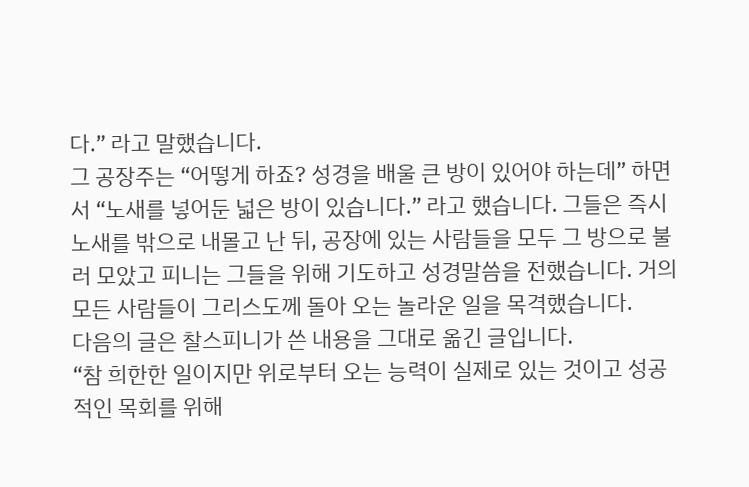다.” 라고 말했습니다.
그 공장주는 “어떻게 하죠? 성경을 배울 큰 방이 있어야 하는데” 하면서 “노새를 넣어둔 넓은 방이 있습니다.” 라고 했습니다. 그들은 즉시 노새를 밖으로 내몰고 난 뒤, 공장에 있는 사람들을 모두 그 방으로 불러 모았고 피니는 그들을 위해 기도하고 성경말씀을 전했습니다. 거의 모든 사람들이 그리스도께 돌아 오는 놀라운 일을 목격했습니다.
다음의 글은 찰스피니가 쓴 내용을 그대로 옮긴 글입니다.
“참 희한한 일이지만 위로부터 오는 능력이 실제로 있는 것이고 성공적인 목회를 위해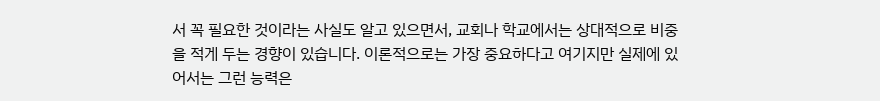서 꼭 필요한 것이라는 사실도 알고 있으면서, 교회나 학교에서는 상대적으로 비중을 적게 두는 경향이 있습니다. 이론적으로는 가장 중요하다고 여기지만 실제에 있어서는 그런 능력은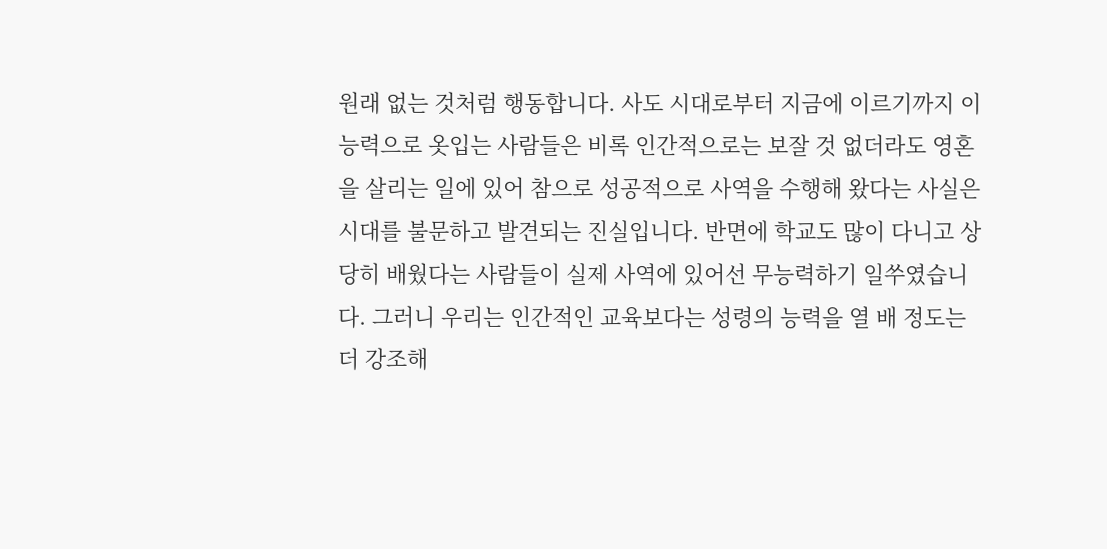원래 없는 것처럼 행동합니다. 사도 시대로부터 지금에 이르기까지 이 능력으로 옷입는 사람들은 비록 인간적으로는 보잘 것 없더라도 영혼을 살리는 일에 있어 참으로 성공적으로 사역을 수행해 왔다는 사실은 시대를 불문하고 발견되는 진실입니다. 반면에 학교도 많이 다니고 상당히 배웠다는 사람들이 실제 사역에 있어선 무능력하기 일쑤였습니다. 그러니 우리는 인간적인 교육보다는 성령의 능력을 열 배 정도는 더 강조해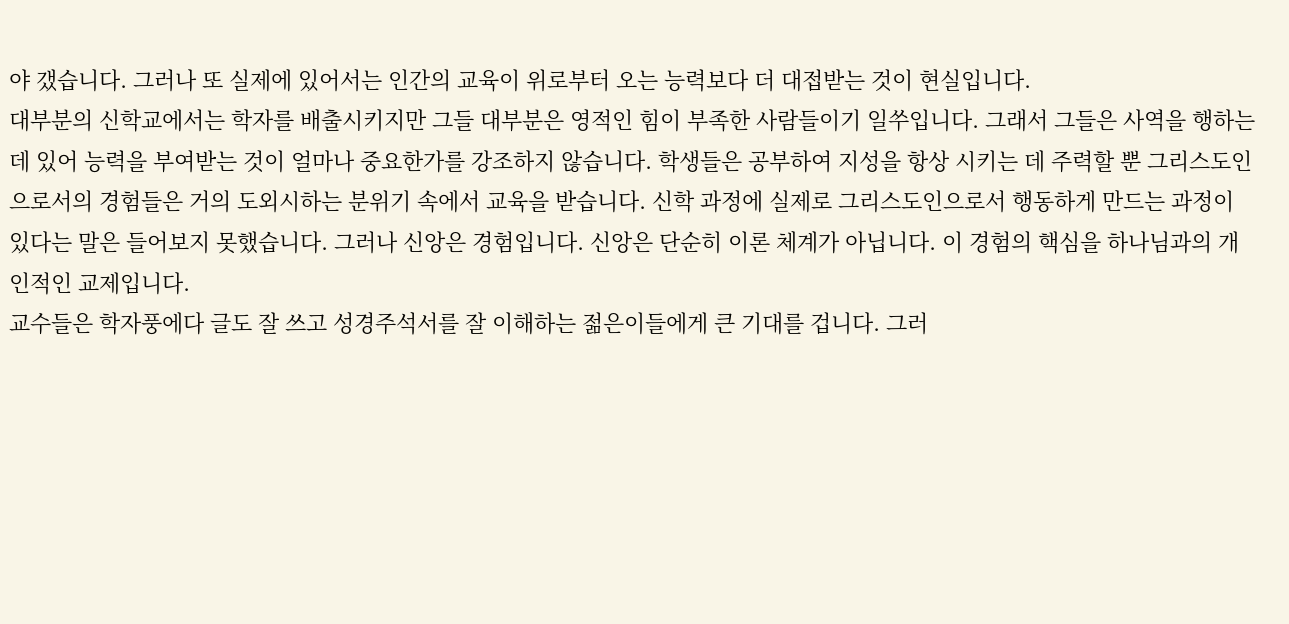야 갰습니다. 그러나 또 실제에 있어서는 인간의 교육이 위로부터 오는 능력보다 더 대접받는 것이 현실입니다.
대부분의 신학교에서는 학자를 배출시키지만 그들 대부분은 영적인 힘이 부족한 사람들이기 일쑤입니다. 그래서 그들은 사역을 행하는 데 있어 능력을 부여받는 것이 얼마나 중요한가를 강조하지 않습니다. 학생들은 공부하여 지성을 항상 시키는 데 주력할 뿐 그리스도인으로서의 경험들은 거의 도외시하는 분위기 속에서 교육을 받습니다. 신학 과정에 실제로 그리스도인으로서 행동하게 만드는 과정이 있다는 말은 들어보지 못했습니다. 그러나 신앙은 경험입니다. 신앙은 단순히 이론 체계가 아닙니다. 이 경험의 핵심을 하나님과의 개인적인 교제입니다.
교수들은 학자풍에다 글도 잘 쓰고 성경주석서를 잘 이해하는 젊은이들에게 큰 기대를 겁니다. 그러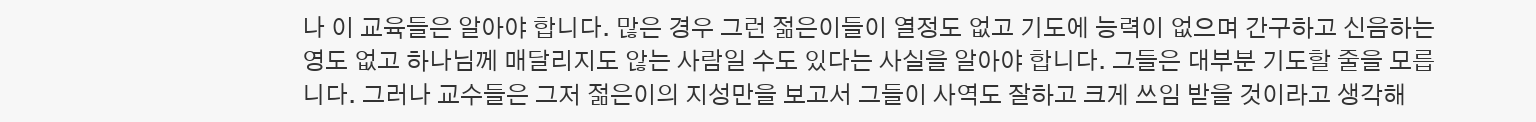나 이 교육들은 알아야 합니다. 많은 경우 그런 젊은이들이 열정도 없고 기도에 능력이 없으며 간구하고 신음하는 영도 없고 하나님께 매달리지도 않는 사람일 수도 있다는 사실을 알아야 합니다. 그들은 대부분 기도할 줄을 모릅니다. 그러나 교수들은 그저 젊은이의 지성만을 보고서 그들이 사역도 잘하고 크게 쓰임 받을 것이라고 생각해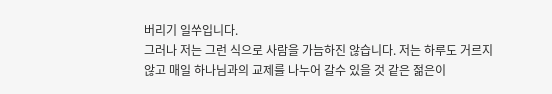버리기 일쑤입니다.
그러나 저는 그런 식으로 사람을 가늠하진 않습니다. 저는 하루도 거르지 않고 매일 하나님과의 교제를 나누어 갈수 있을 것 같은 젊은이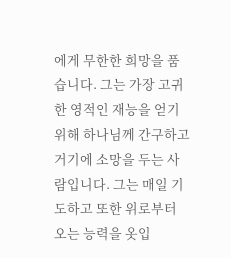에게 무한한 희망을 품습니다. 그는 가장 고귀한 영적인 재능을 얻기 위해 하나님께 간구하고 거기에 소망을 두는 사람입니다. 그는 매일 기도하고 또한 위로부터 오는 능력을 옷입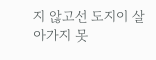지 않고선 도지이 살아가지 못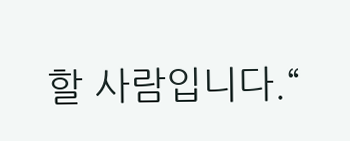할 사람입니다.“